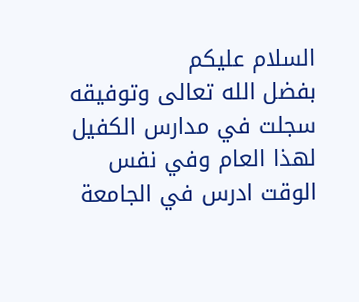السلام عليكم
بفضل الله تعالى وتوفيقه سجلت في مدارس الكفيل لهذا العام وفي نفس الوقت ادرس في الجامعة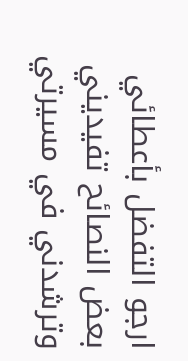ارجو التفضل بأعطائي بعض النصائح تفيديني وترشدني في مسيرتي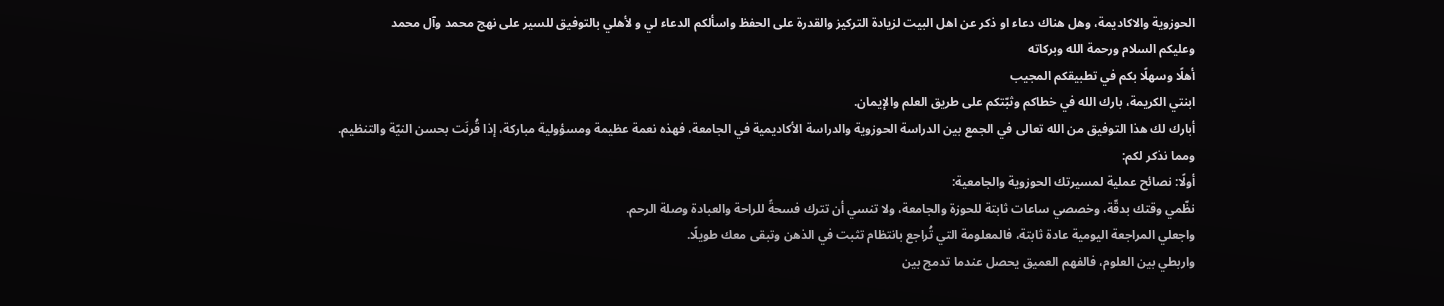الحوزوية والاكاديمة، وهل هناك دعاء او ذكر عن اهل البيت لزيادة التركيز والقدرة على الحفظ واسألكم الدعاء لي و لأهلي بالتوفيق للسير على نهج محمد وآل محمد
وعليكم السلام ورحمة الله وبركاته
أهلًا وسهلًا بكم في تطبيقكم المجيب
ابنتي الكريمة، بارك الله في خطاكم وثبّتكم على طريق العلم والإيمان.
أبارك لك هذا التوفيق من الله تعالى في الجمع بين الدراسة الحوزوية والدراسة الأكاديمية في الجامعة، فهذه نعمة عظيمة ومسؤولية مباركة، إذا قُرنَت بحسن النيّة والتنظيم.
ومما نذكر لكم:
أولًا: نصائح عملية لمسيرتك الحوزوية والجامعية:
نظّمي وقتك بدقّة، وخصصي ساعات ثابتة للحوزة والجامعة، ولا تنسي أن تترك فسحةً للراحة والعبادة وصلة الرحم.
واجعلي المراجعة اليومية عادة ثابتة، فالمعلومة التي تُراجع بانتظام تثبت في الذهن وتبقى معك طويلًا.
واربطي بين العلوم، فالفهم العميق يحصل عندما تدمج بين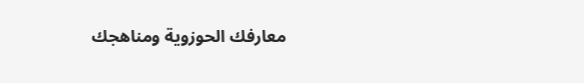معارفك الحوزوية ومناهجك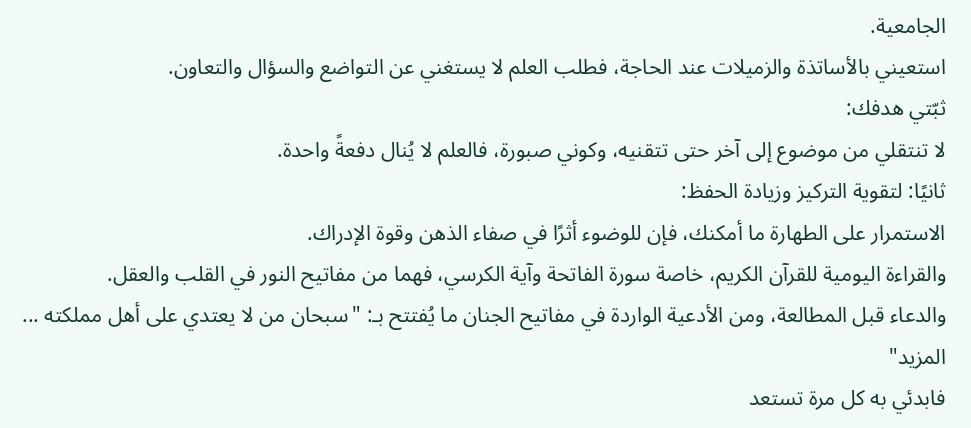الجامعية.
استعيني بالأساتذة والزميلات عند الحاجة، فطلب العلم لا يستغني عن التواضع والسؤال والتعاون.
ثبّتي هدفك:
لا تنتقلي من موضوع إلى آخر حتى تتقنيه، وكوني صبورة، فالعلم لا يُنال دفعةً واحدة.
ثانيًا: لتقوية التركيز وزيادة الحفظ:
الاستمرار على الطهارة ما أمكنك، فإن للوضوء أثرًا في صفاء الذهن وقوة الإدراك.
والقراءة اليومية للقرآن الكريم، خاصة سورة الفاتحة وآية الكرسي، فهما من مفاتيح النور في القلب والعقل.
والدعاء قبل المطالعة، ومن الأدعية الواردة في مفاتيح الجنان ما يُفتتح بـ: "سبحان من لا يعتدي على أهل مملكته ... المزید"
فابدئي به كل مرة تستعد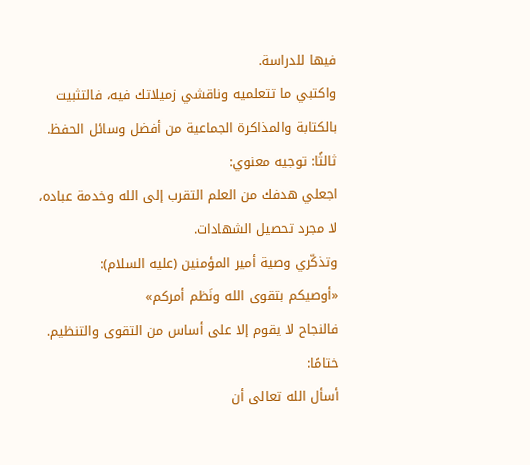فيها للدراسة.
واكتبي ما تتعلميه وناقشي زميلاتك فيه، فالتثبيت بالكتابة والمذاكرة الجماعية من أفضل وسائل الحفظ.
ثالثًا: توجيه معنوي:
اجعلي هدفك من العلم التقرب إلى الله وخدمة عباده، لا مجرد تحصيل الشهادات.
وتذكّري وصية أمير المؤمنين (عليه السلام):
«أوصيكم بتقوى الله ونَظم أمركم»
فالنجاح لا يقوم إلا على أساس من التقوى والتنظيم.
ختامًا:
أسأل الله تعالى أن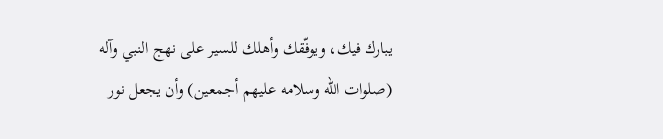يبارك فيك، ويوفّقك وأهلك للسير على نهج النبي وآله (صلوات الله وسلامه عليهم أجمعين) وأن يجعل نور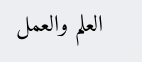العلم والعمل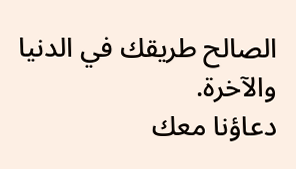الصالح طريقك في الدنيا والآخرة.
دعاؤنا معك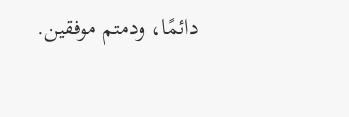دائمًا، ودمتم موفقين.